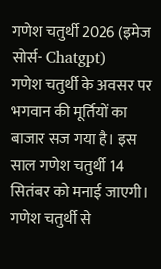गणेश चतुर्थी 2026 (इमेज सोर्स- Chatgpt)
गणेश चतुर्थी के अवसर पर भगवान की मूर्तियों का बाजार सज गया है। इस साल गणेश चतुर्थी 14 सितंबर को मनाई जाएगी। गणेश चतुर्थी से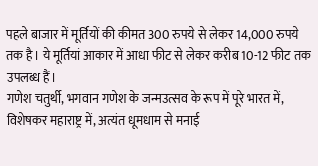पहले बाजार में मूर्तियों की कीमत 300 रुपये से लेकर 14,000 रुपये तक है। ये मूर्तियां आकार में आधा फीट से लेकर करीब 10-12 फीट तक उपलब्ध हैं।
गणेश चतुर्थी, भगवान गणेश के जन्मउत्सव के रूप में पूरे भारत में, विशेषकर महाराष्ट्र में, अत्यंत धूमधाम से मनाई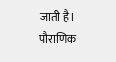जाती है। पौराणिक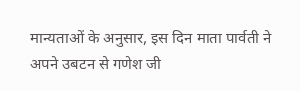मान्यताओं के अनुसार, इस दिन माता पार्वती ने अपने उबटन से गणेश जी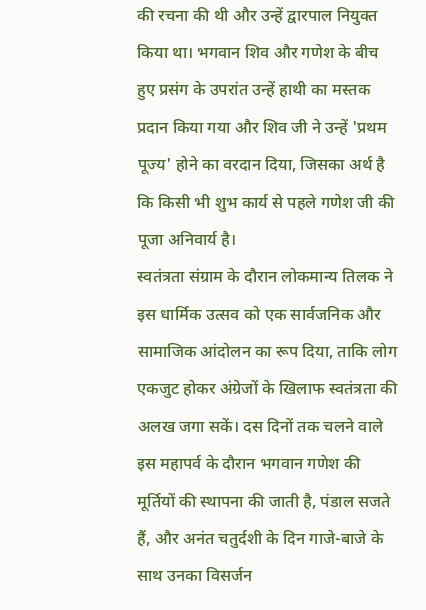की रचना की थी और उन्हें द्वारपाल नियुक्त किया था। भगवान शिव और गणेश के बीच हुए प्रसंग के उपरांत उन्हें हाथी का मस्तक प्रदान किया गया और शिव जी ने उन्हें 'प्रथम पूज्य' होने का वरदान दिया, जिसका अर्थ है कि किसी भी शुभ कार्य से पहले गणेश जी की पूजा अनिवार्य है।
स्वतंत्रता संग्राम के दौरान लोकमान्य तिलक ने इस धार्मिक उत्सव को एक सार्वजनिक और सामाजिक आंदोलन का रूप दिया, ताकि लोग एकजुट होकर अंग्रेजों के खिलाफ स्वतंत्रता की अलख जगा सकें। दस दिनों तक चलने वाले इस महापर्व के दौरान भगवान गणेश की मूर्तियों की स्थापना की जाती है, पंडाल सजते हैं, और अनंत चतुर्दशी के दिन गाजे-बाजे के साथ उनका विसर्जन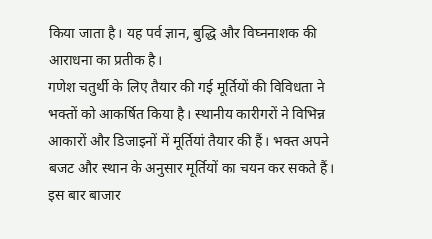किया जाता है। यह पर्व ज्ञान, बुद्धि और विघ्ननाशक की आराधना का प्रतीक है।
गणेश चतुर्थी के लिए तैयार की गई मूर्तियों की विविधता ने भक्तों को आकर्षित किया है। स्थानीय कारीगरों ने विभिन्न आकारों और डिजाइनों में मूर्तियां तैयार की हैं। भक्त अपने बजट और स्थान के अनुसार मूर्तियों का चयन कर सकते हैं। इस बार बाजार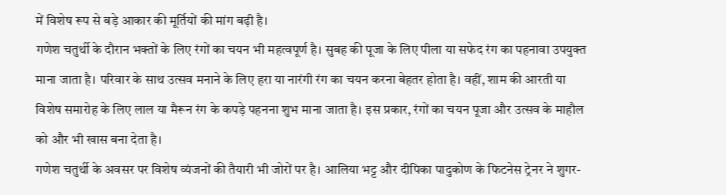में विशेष रूप से बड़े आकार की मूर्तियों की मांग बढ़ी है।
गणेश चतुर्थी के दौरान भक्तों के लिए रंगों का चयन भी महत्वपूर्ण है। सुबह की पूजा के लिए पीला या सफेद रंग का पहनावा उपयुक्त माना जाता है। परिवार के साथ उत्सव मनाने के लिए हरा या नारंगी रंग का चयन करना बेहतर होता है। वहीं, शाम की आरती या विशेष समारोह के लिए लाल या मैरून रंग के कपड़े पहनना शुभ माना जाता है। इस प्रकार, रंगों का चयन पूजा और उत्सव के माहौल को और भी खास बना देता है।
गणेश चतुर्थी के अवसर पर विशेष व्यंजनों की तैयारी भी जोरों पर है। आलिया भट्ट और दीपिका पादुकोण के फिटनेस ट्रेनर ने शुगर-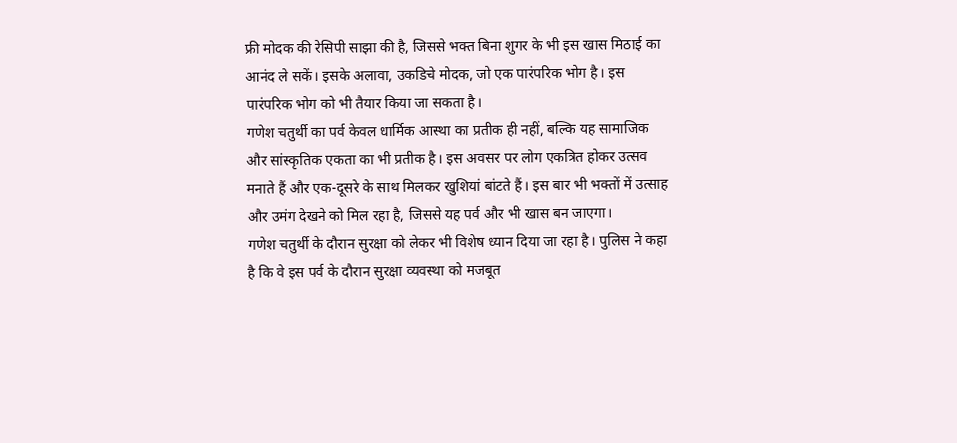फ्री मोदक की रेसिपी साझा की है, जिससे भक्त बिना शुगर के भी इस खास मिठाई का आनंद ले सकें। इसके अलावा, उकडिचे मोदक, जो एक पारंपरिक भोग है। इस पारंपरिक भोग को भी तैयार किया जा सकता है।
गणेश चतुर्थी का पर्व केवल धार्मिक आस्था का प्रतीक ही नहीं, बल्कि यह सामाजिक और सांस्कृतिक एकता का भी प्रतीक है। इस अवसर पर लोग एकत्रित होकर उत्सव मनाते हैं और एक-दूसरे के साथ मिलकर खुशियां बांटते हैं। इस बार भी भक्तों में उत्साह और उमंग देखने को मिल रहा है, जिससे यह पर्व और भी खास बन जाएगा।
गणेश चतुर्थी के दौरान सुरक्षा को लेकर भी विशेष ध्यान दिया जा रहा है। पुलिस ने कहा है कि वे इस पर्व के दौरान सुरक्षा व्यवस्था को मजबूत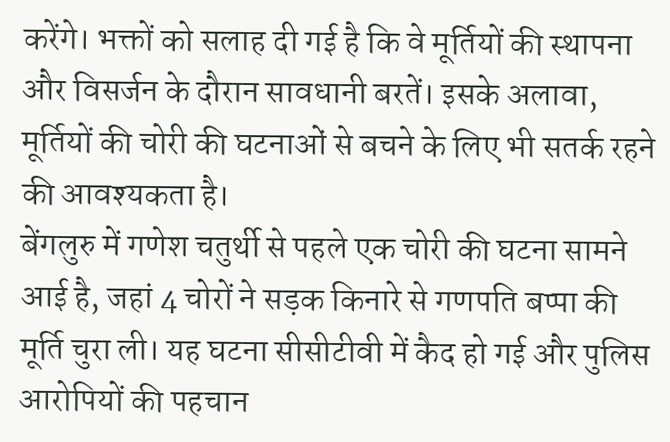करेंगे। भक्तों को सलाह दी गई है कि वे मूर्तियों की स्थापना और विसर्जन के दौरान सावधानी बरतें। इसके अलावा, मूर्तियों की चोरी की घटनाओं से बचने के लिए भी सतर्क रहने की आवश्यकता है।
बेंगलुरु में गणेश चतुर्थी से पहले एक चोरी की घटना सामने आई है, जहां 4 चोरों ने सड़क किनारे से गणपति बप्पा की मूर्ति चुरा ली। यह घटना सीसीटीवी में कैद हो गई और पुलिस आरोपियों की पहचान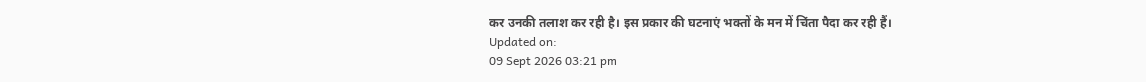कर उनकी तलाश कर रही है। इस प्रकार की घटनाएं भक्तों के मन में चिंता पैदा कर रही हैं।
Updated on:
09 Sept 2026 03:21 pm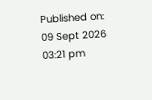Published on:
09 Sept 2026 03:21 pm